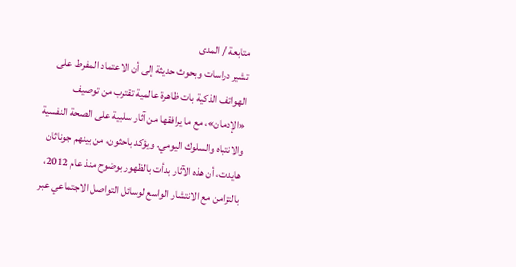متابعة / المدى
تشير دراسات وبحوث حديثة إلى أن الاعتماد المفرط على الهواتف الذكية بات ظاهرة عالمية تقترب من توصيف «الإدمان»، مع ما يرافقها من آثار سلبية على الصحة النفسية والانتباه والسلوك اليومي. ويؤكد باحثون، من بينهم جوناثان هايدت، أن هذه الآثار بدأت بالظهور بوضوح منذ عام 2012، بالتزامن مع الانتشار الواسع لوسائل التواصل الاجتماعي عبر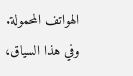الهواتف المحمولة.
وفي هذا السياق،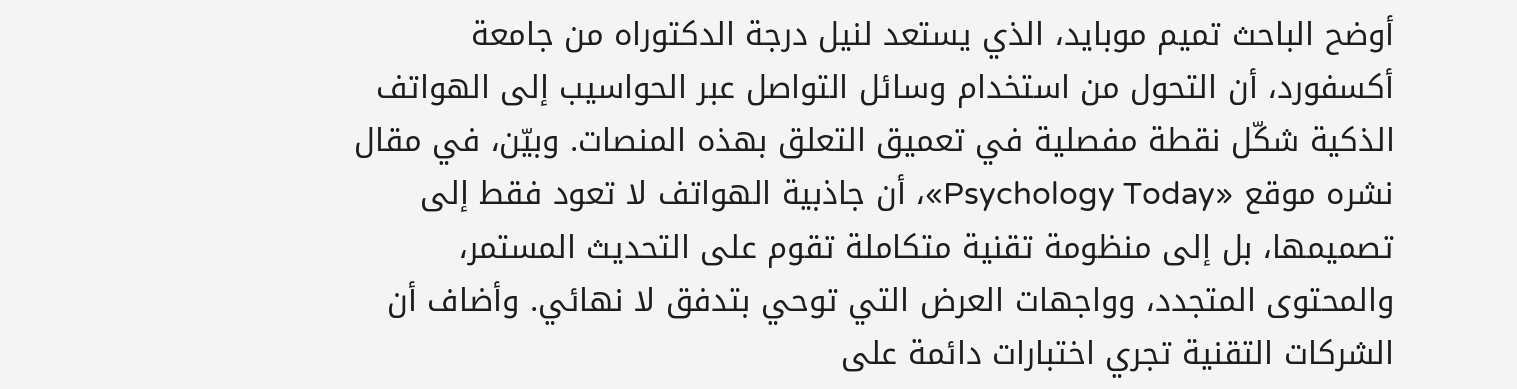أوضح الباحث تميم موبايد، الذي يستعد لنيل درجة الدكتوراه من جامعة أكسفورد، أن التحول من استخدام وسائل التواصل عبر الحواسيب إلى الهواتف الذكية شكّل نقطة مفصلية في تعميق التعلق بهذه المنصات. وبيّن، في مقال نشره موقع «Psychology Today»، أن جاذبية الهواتف لا تعود فقط إلى تصميمها، بل إلى منظومة تقنية متكاملة تقوم على التحديث المستمر، والمحتوى المتجدد، وواجهات العرض التي توحي بتدفق لا نهائي. وأضاف أن الشركات التقنية تجري اختبارات دائمة على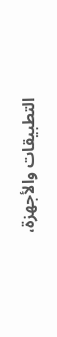التطبيقات والأجهزة،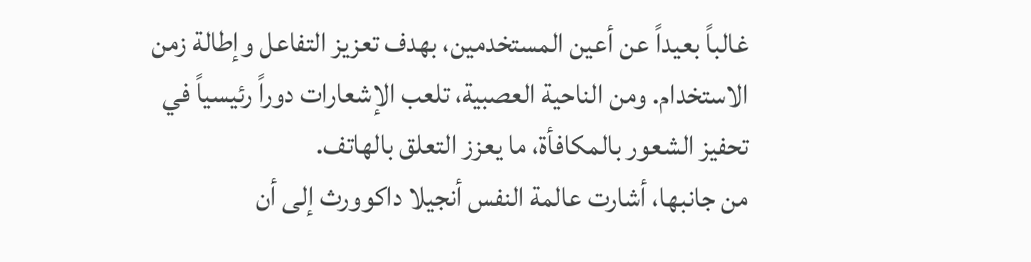غالباً بعيداً عن أعين المستخدمين، بهدف تعزيز التفاعل وإطالة زمن الاستخدام. ومن الناحية العصبية، تلعب الإشعارات دوراً رئيسياً في تحفيز الشعور بالمكافأة، ما يعزز التعلق بالهاتف.
من جانبها، أشارت عالمة النفس أنجيلا داكوورث إلى أن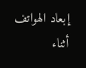إبعاد الهواتف أثناء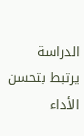الدراسة يرتبط بتحسن الأداء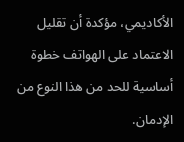الأكاديمي، مؤكدة أن تقليل الاعتماد على الهواتف خطوة أساسية للحد من هذا النوع من الإدمان.